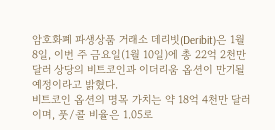암호화폐 파생상품 거래소 데리빗(Deribit)은 1월 8일, 이번 주 금요일(1월 10일)에 총 22억 2천만 달러 상당의 비트코인과 이더리움 옵션이 만기될 예정이라고 밝혔다.
비트코인 옵션의 명목 가치는 약 18억 4천만 달러이며, 풋/콜 비율은 1.05로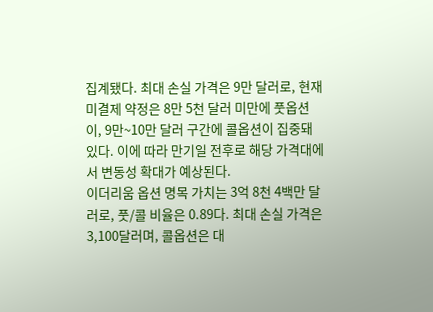집계됐다. 최대 손실 가격은 9만 달러로, 현재 미결제 약정은 8만 5천 달러 미만에 풋옵션이, 9만~10만 달러 구간에 콜옵션이 집중돼 있다. 이에 따라 만기일 전후로 해당 가격대에서 변동성 확대가 예상된다.
이더리움 옵션 명목 가치는 3억 8천 4백만 달러로, 풋/콜 비율은 0.89다. 최대 손실 가격은 3,100달러며, 콜옵션은 대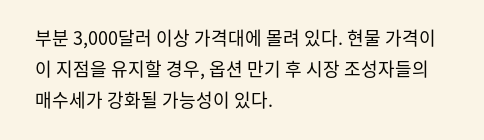부분 3,000달러 이상 가격대에 몰려 있다. 현물 가격이 이 지점을 유지할 경우, 옵션 만기 후 시장 조성자들의 매수세가 강화될 가능성이 있다.